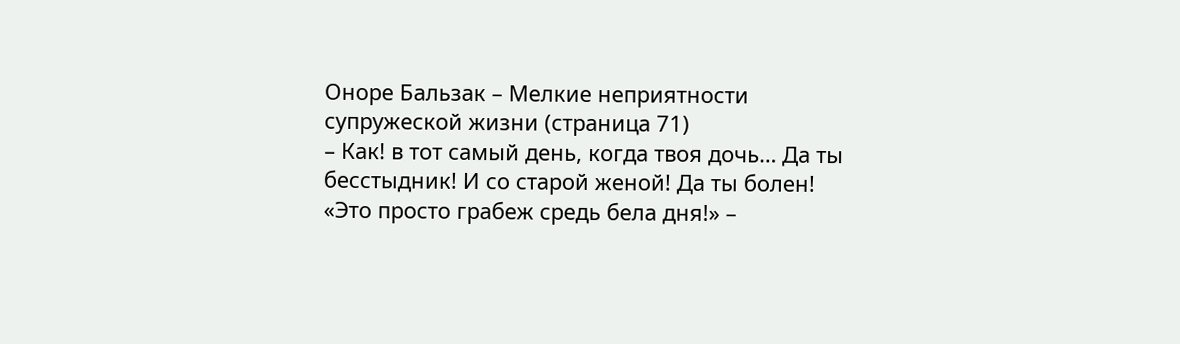Оноре Бальзак – Мелкие неприятности супружеской жизни (страница 71)
– Как! в тот самый день, когда твоя дочь… Да ты бесстыдник! И со старой женой! Да ты болен!
«Это просто грабеж средь бела дня!» –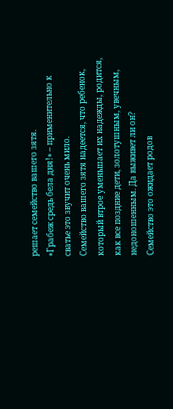решает семейство вашего зятя.
«Грабеж средь бела дня!» – применительно к сватье это звучит очень мило.
Семейство вашего зятя надеется, что ребенок, который втрое уменьшает их надежды, родится, как все поздние дети, золотушным, увечным, недоношенным. Да выживет ли он?
Семейство это ожидает родов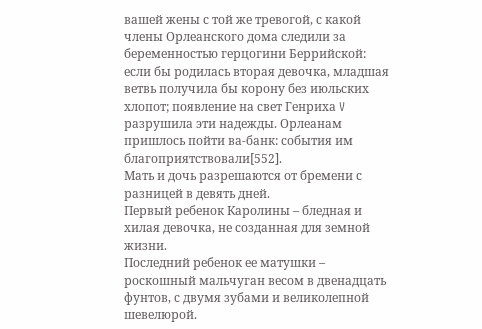вашей жены с той же тревогой, с какой члены Орлеанского дома следили за беременностью герцогини Беррийской: если бы родилась вторая девочка, младшая ветвь получила бы корону без июльских хлопот; появление на свет Генриха V разрушила эти надежды. Орлеанам пришлось пойти ва-банк: события им благоприятствовали[552].
Мать и дочь разрешаются от бремени с разницей в девять дней.
Первый ребенок Каролины – бледная и хилая девочка, не созданная для земной жизни.
Последний ребенок ее матушки – роскошный мальчуган весом в двенадцать фунтов, с двумя зубами и великолепной шевелюрой.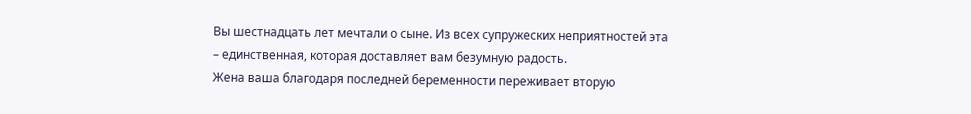Вы шестнадцать лет мечтали о сыне. Из всех супружеских неприятностей эта – единственная, которая доставляет вам безумную радость.
Жена ваша благодаря последней беременности переживает вторую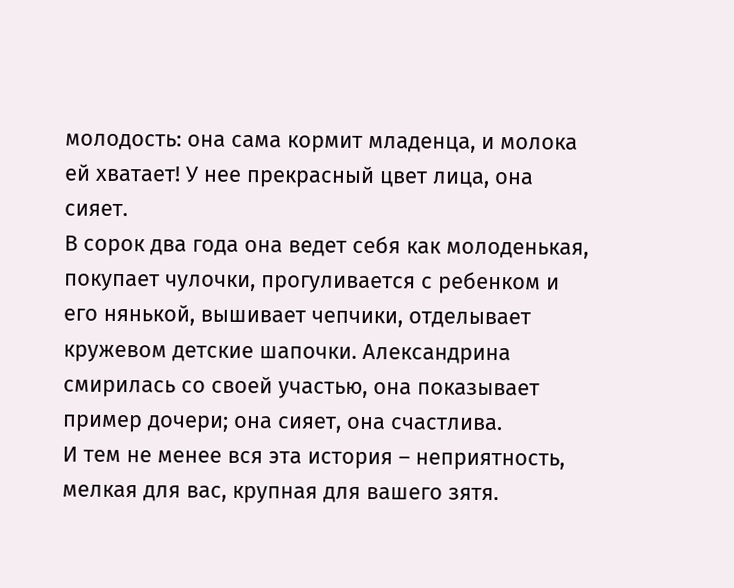молодость: она сама кормит младенца, и молока ей хватает! У нее прекрасный цвет лица, она сияет.
В сорок два года она ведет себя как молоденькая, покупает чулочки, прогуливается с ребенком и его нянькой, вышивает чепчики, отделывает кружевом детские шапочки. Александрина смирилась со своей участью, она показывает пример дочери; она cияет, она счастлива.
И тем не менее вся эта история – неприятность, мелкая для вас, крупная для вашего зятя.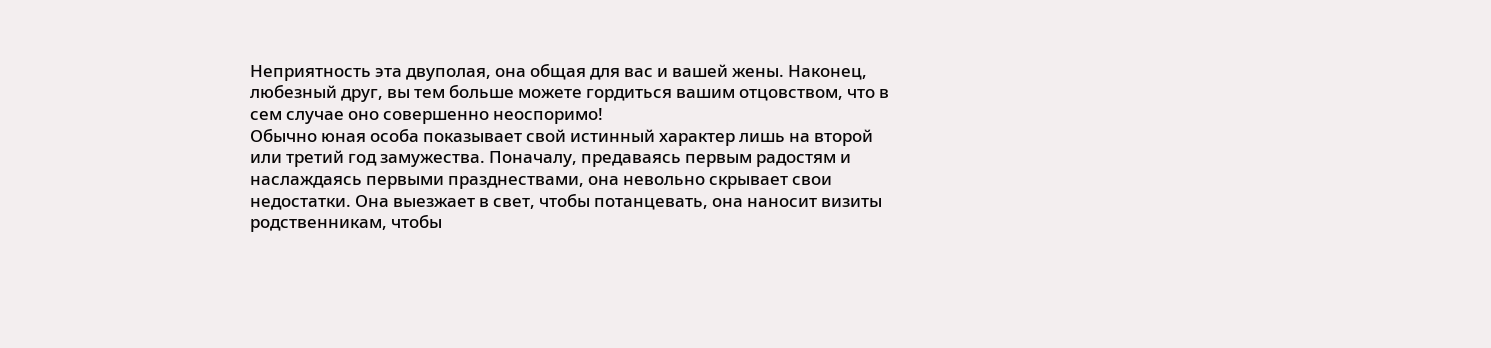Неприятность эта двуполая, она общая для вас и вашей жены. Наконец, любезный друг, вы тем больше можете гордиться вашим отцовством, что в сем случае оно совершенно неоспоримо!
Обычно юная особа показывает свой истинный характер лишь на второй или третий год замужества. Поначалу, предаваясь первым радостям и наслаждаясь первыми празднествами, она невольно скрывает свои недостатки. Она выезжает в свет, чтобы потанцевать, она наносит визиты родственникам, чтобы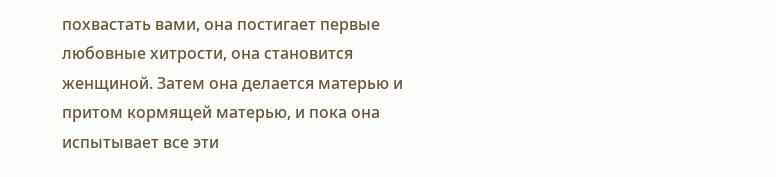похвастать вами, она постигает первые любовные хитрости, она становится женщиной. Затем она делается матерью и притом кормящей матерью, и пока она испытывает все эти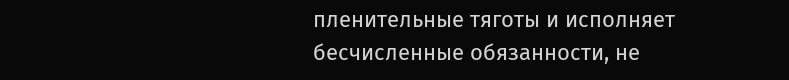пленительные тяготы и исполняет бесчисленные обязанности, не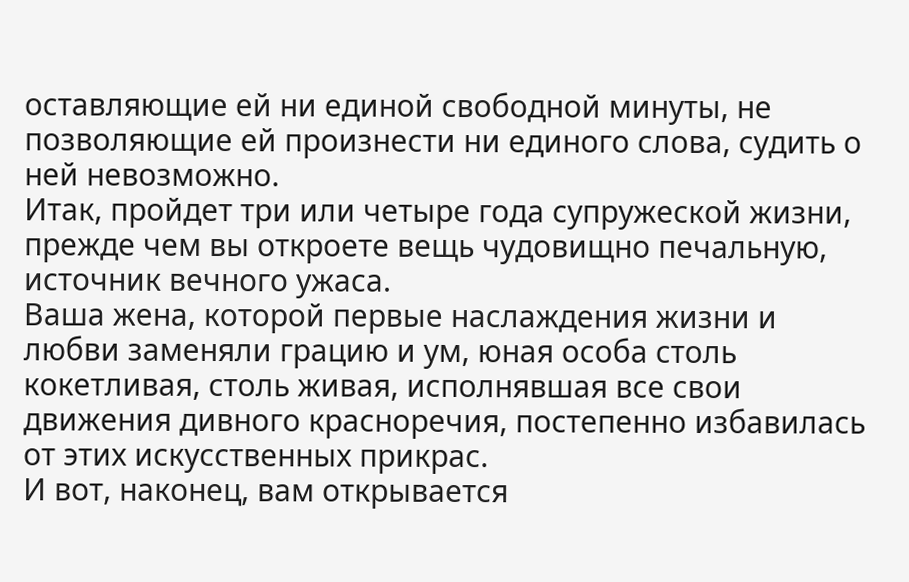оставляющие ей ни единой свободной минуты, не позволяющие ей произнести ни единого слова, судить о ней невозможно.
Итак, пройдет три или четыре года супружеской жизни, прежде чем вы откроете вещь чудовищно печальную, источник вечного ужаса.
Ваша жена, которой первые наслаждения жизни и любви заменяли грацию и ум, юная особа столь кокетливая, столь живая, исполнявшая все свои движения дивного красноречия, постепенно избавилась от этих искусственных прикрас.
И вот, наконец, вам открывается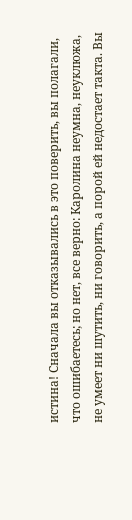истина! Сначала вы отказывались в это поверить, вы полагали, что ошибаетесь; но нет, все верно: Каролина неумна, неуклюжа, не умеет ни шутить, ни говорить, а порой ей недостает такта. Вы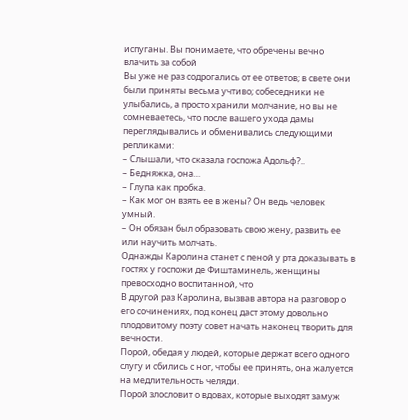испуганы. Вы понимаете, что обречены вечно влачить за собой
Вы уже не раз содрогались от ее ответов; в свете они были приняты весьма учтиво; собеседники не улыбались, а просто хранили молчание, но вы не сомневаетесь, что после вашего ухода дамы переглядывались и обменивались следующими репликами:
– Слышали, что сказала госпожа Адольф?..
– Бедняжка, она…
– Глупа как пробка.
– Как мог он взять ее в жены? Он ведь человек умный.
– Он обязан был образовать свою жену, развить ее или научить молчать.
Однажды Каролина станет с пеной у рта доказывать в гостях у госпожи де Фиштаминель, женщины превосходно воспитанной, что
В другой раз Каролина, вызвав автора на разговор о его сочинениях, под конец даст этому довольно плодовитому поэту совет начать наконец творить для вечности.
Порой, обедая у людей, которые держат всего одного слугу и сбились с ног, чтобы ее принять, она жалуется на медлительность челяди.
Порой злословит о вдовах, которые выходят замуж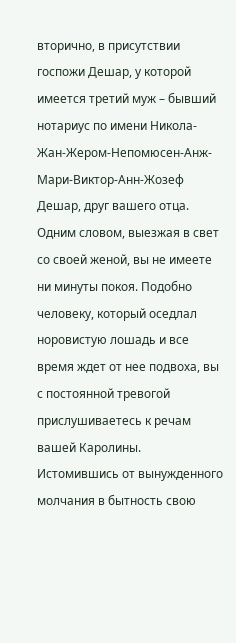вторично, в присутствии госпожи Дешар, у которой имеется третий муж – бывший нотариус по имени Никола-Жан-Жером-Непомюсен-Анж-Мари-Виктор-Анн-Жозеф Дешар, друг вашего отца.
Одним словом, выезжая в свет со своей женой, вы не имеете ни минуты покоя. Подобно человеку, который оседлал норовистую лошадь и все время ждет от нее подвоха, вы с постоянной тревогой прислушиваетесь к речам вашей Каролины.
Истомившись от вынужденного молчания в бытность свою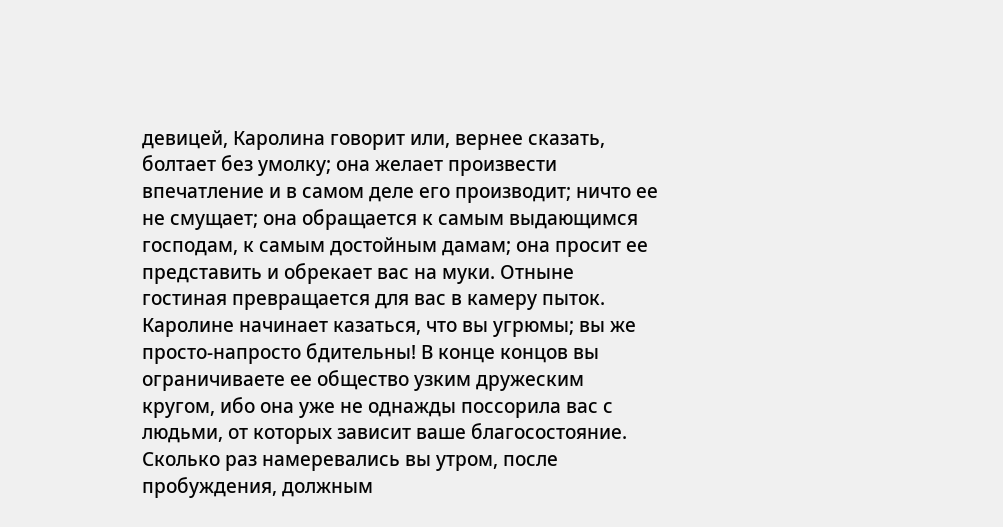девицей, Каролина говорит или, вернее сказать, болтает без умолку; она желает произвести впечатление и в самом деле его производит; ничто ее не смущает; она обращается к самым выдающимся господам, к самым достойным дамам; она просит ее представить и обрекает вас на муки. Отныне гостиная превращается для вас в камеру пыток.
Каролине начинает казаться, что вы угрюмы; вы же просто-напросто бдительны! В конце концов вы ограничиваете ее общество узким дружеским кругом, ибо она уже не однажды поссорила вас с людьми, от которых зависит ваше благосостояние.
Сколько раз намеревались вы утром, после пробуждения, должным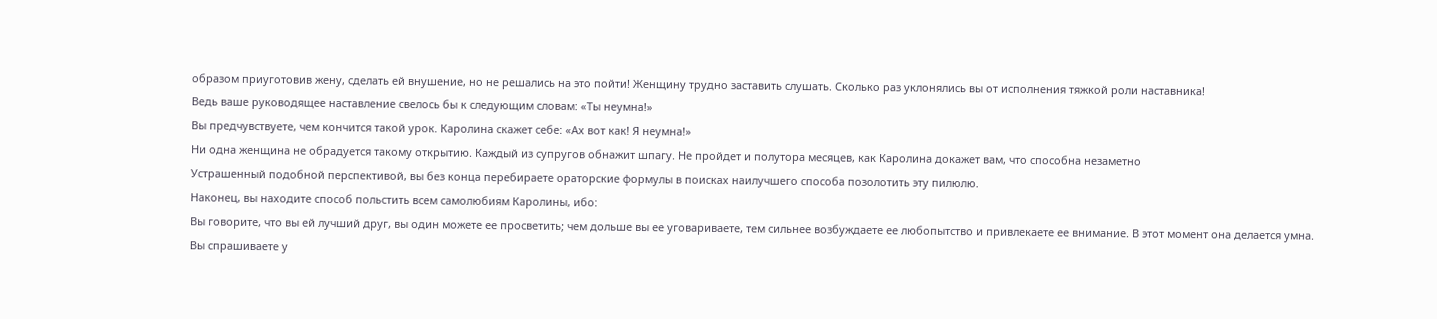образом приуготовив жену, сделать ей внушение, но не решались на это пойти! Женщину трудно заставить слушать. Сколько раз уклонялись вы от исполнения тяжкой роли наставника!
Ведь ваше руководящее наставление свелось бы к следующим словам: «Ты неумна!»
Вы предчувствуете, чем кончится такой урок. Каролина скажет себе: «Ах вот как! Я неумна!»
Ни одна женщина не обрадуется такому открытию. Каждый из супругов обнажит шпагу. Не пройдет и полутора месяцев, как Каролина докажет вам, что способна незаметно
Устрашенный подобной перспективой, вы без конца перебираете ораторские формулы в поисках наилучшего способа позолотить эту пилюлю.
Наконец, вы находите способ польстить всем самолюбиям Каролины, ибо:
Вы говорите, что вы ей лучший друг, вы один можете ее просветить; чем дольше вы ее уговариваете, тем сильнее возбуждаете ее любопытство и привлекаете ее внимание. В этот момент она делается умна.
Вы спрашиваете у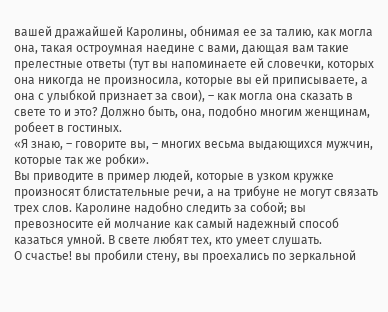вашей дражайшей Каролины, обнимая ее за талию, как могла она, такая остроумная наедине с вами, дающая вам такие прелестные ответы (тут вы напоминаете ей словечки, которых она никогда не произносила, которые вы ей приписываете, а она с улыбкой признает за свои), – как могла она сказать в свете то и это? Должно быть, она, подобно многим женщинам, робеет в гостиных.
«Я знаю, – говорите вы, – многих весьма выдающихся мужчин, которые так же робки».
Вы приводите в пример людей, которые в узком кружке произносят блистательные речи, а на трибуне не могут связать трех слов. Каролине надобно следить за собой; вы превозносите ей молчание как самый надежный способ казаться умной. В свете любят тех, кто умеет слушать.
О счастье! вы пробили стену, вы проехались по зеркальной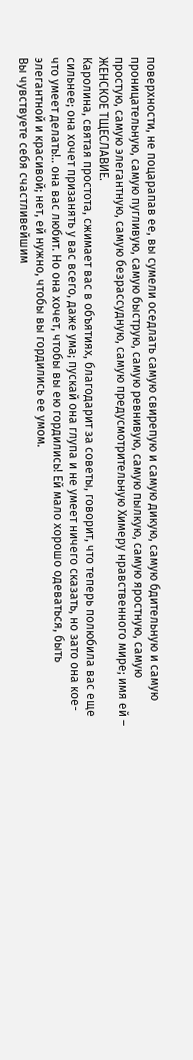поверхности, не поцарапав ее, вы сумели оседлать самую свирепую и самую дикую, самую бдительную и самую проницательную, самую пугливую, самую быструю, самую ревнивую, самую пылкую, самую яростную, самую простую, самую элегантную, самую безрассудную, самую предусмотрительную Химеру нравственного мире; имя ей – ЖЕНСКОЕ ТЩЕСЛАВИЕ.
Каролина, святая простота, сжимает вас в объятиях, благодарит за советы, говорит, что теперь полюбила вас еще сильнее; она хочет призанять у вас всего, даже ума; пускай она глупа и не умеет ничего сказать, но зато она кое-что умеет делать!.. она вас любит. Но она хочет, чтобы вы ею гордились! Ей мало хорошо одеваться, быть элегантной и красивой; нет, ей нужно, чтобы вы гордились ее умом.
Вы чувствуете себя счастливейшим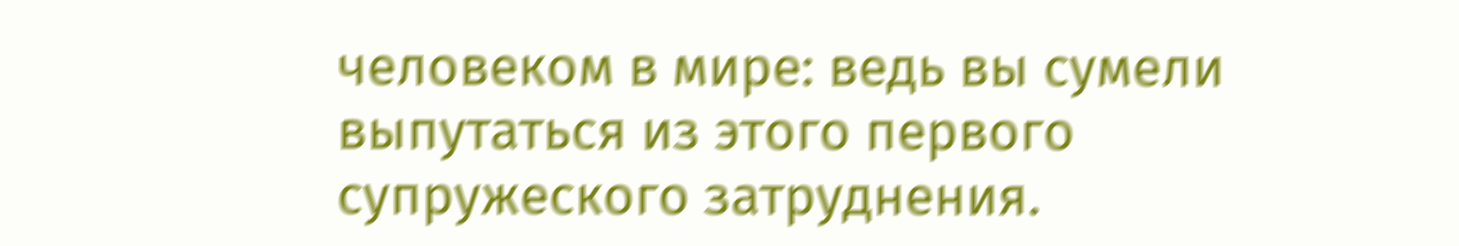человеком в мире: ведь вы сумели выпутаться из этого первого супружеского затруднения.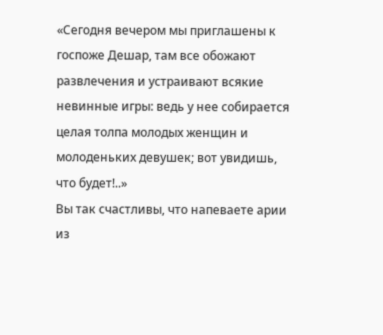«Сегодня вечером мы приглашены к госпоже Дешар, там все обожают развлечения и устраивают всякие невинные игры: ведь у нее собирается целая толпа молодых женщин и молоденьких девушек; вот увидишь, что будет!..»
Вы так счастливы, что напеваете арии из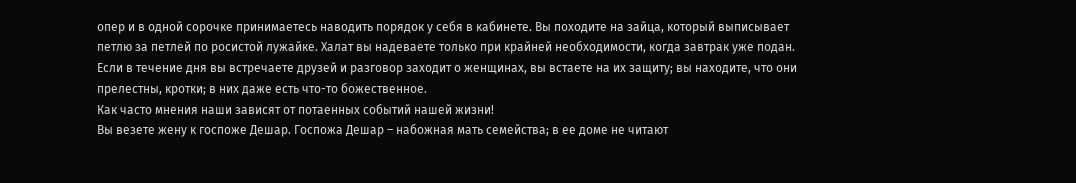опер и в одной сорочке принимаетесь наводить порядок у себя в кабинете. Вы походите на зайца, который выписывает петлю за петлей по росистой лужайке. Халат вы надеваете только при крайней необходимости, когда завтрак уже подан.
Если в течение дня вы встречаете друзей и разговор заходит о женщинах, вы встаете на их защиту; вы находите, что они прелестны, кротки; в них даже есть что-то божественное.
Как часто мнения наши зависят от потаенных событий нашей жизни!
Вы везете жену к госпоже Дешар. Госпожа Дешар – набожная мать семейства; в ее доме не читают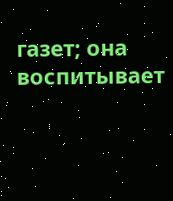газет; она воспитывает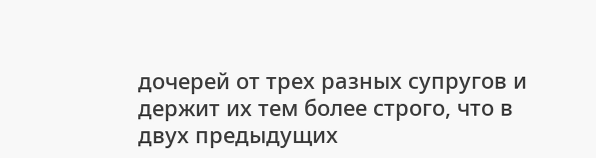дочерей от трех разных супругов и держит их тем более строго, что в двух предыдущих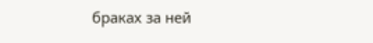браках за ней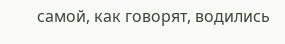самой, как говорят, водились